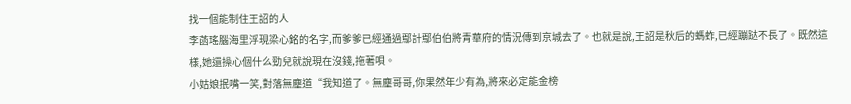找一個能制住王詔的人
李菡瑤腦海里浮現梁心銘的名字,而爹爹已經通過鄢計鄢伯伯將青華府的情況傳到京城去了。也就是說,王詔是秋后的螞蚱,已經蹦跶不長了。既然這樣,她還操心個什么勁兒就說現在沒錢,拖著唄。
小姑娘抿嘴一笑,對落無塵道“我知道了。無塵哥哥,你果然年少有為,將來必定能金榜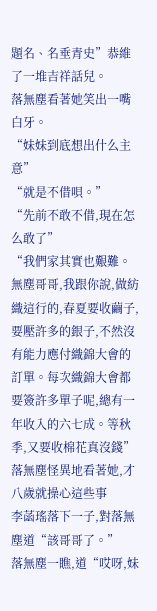題名、名垂青史”恭維了一堆吉祥話兒。
落無塵看著她笑出一嘴白牙。
“妹妹到底想出什么主意”
“就是不借唄。”
“先前不敢不借,現在怎么敢了”
“我們家其實也艱難。無塵哥哥,我跟你說,做紡織這行的,春夏要收繭子,要壓許多的銀子,不然沒有能力應付織錦大會的訂單。每次織錦大會都要簽許多單子呢,總有一年收入的六七成。等秋季,又要收棉花真沒錢”
落無塵怪異地看著她,才八歲就操心這些事
李菡瑤落下一子,對落無塵道“該哥哥了。”
落無塵一瞧,道“哎呀,妹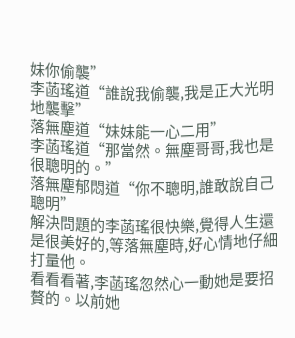妹你偷襲”
李菡瑤道“誰說我偷襲,我是正大光明地襲擊”
落無塵道“妹妹能一心二用”
李菡瑤道“那當然。無塵哥哥,我也是很聰明的。”
落無塵郁悶道“你不聰明,誰敢說自己聰明”
解決問題的李菡瑤很快樂,覺得人生還是很美好的,等落無塵時,好心情地仔細打量他。
看看看著,李菡瑤忽然心一動她是要招贅的。以前她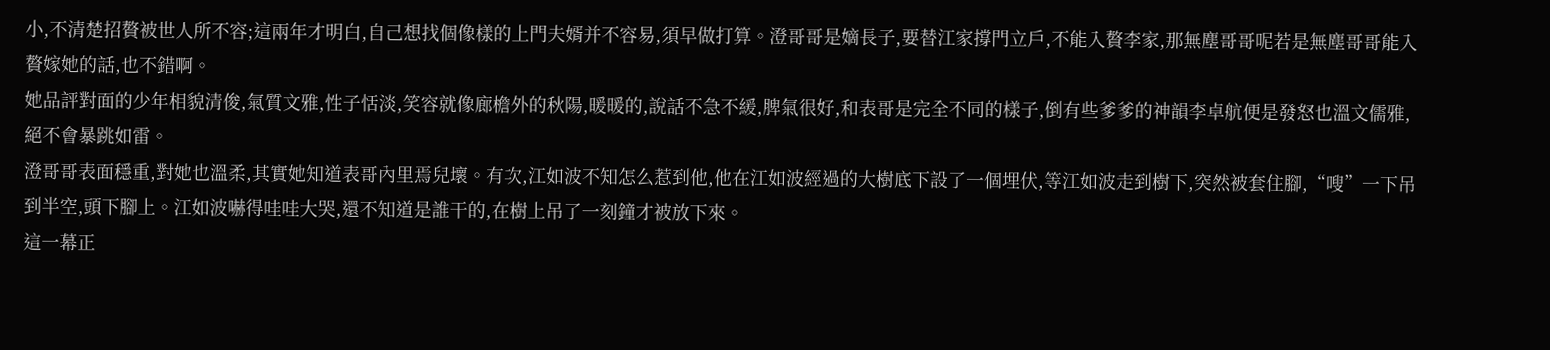小,不清楚招贅被世人所不容;這兩年才明白,自己想找個像樣的上門夫婿并不容易,須早做打算。澄哥哥是嫡長子,要替江家撐門立戶,不能入贅李家,那無塵哥哥呢若是無塵哥哥能入贅嫁她的話,也不錯啊。
她品評對面的少年相貌清俊,氣質文雅,性子恬淡,笑容就像廊檐外的秋陽,暖暖的,說話不急不緩,脾氣很好,和表哥是完全不同的樣子,倒有些爹爹的神韻李卓航便是發怒也溫文儒雅,絕不會暴跳如雷。
澄哥哥表面穩重,對她也溫柔,其實她知道表哥內里焉兒壞。有次,江如波不知怎么惹到他,他在江如波經過的大樹底下設了一個埋伏,等江如波走到樹下,突然被套住腳,“嗖”一下吊到半空,頭下腳上。江如波嚇得哇哇大哭,還不知道是誰干的,在樹上吊了一刻鐘才被放下來。
這一幕正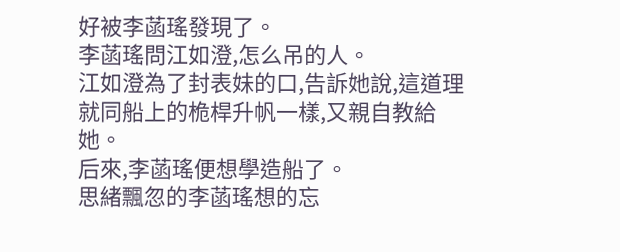好被李菡瑤發現了。
李菡瑤問江如澄,怎么吊的人。
江如澄為了封表妹的口,告訴她說,這道理就同船上的桅桿升帆一樣,又親自教給她。
后來,李菡瑤便想學造船了。
思緒飄忽的李菡瑤想的忘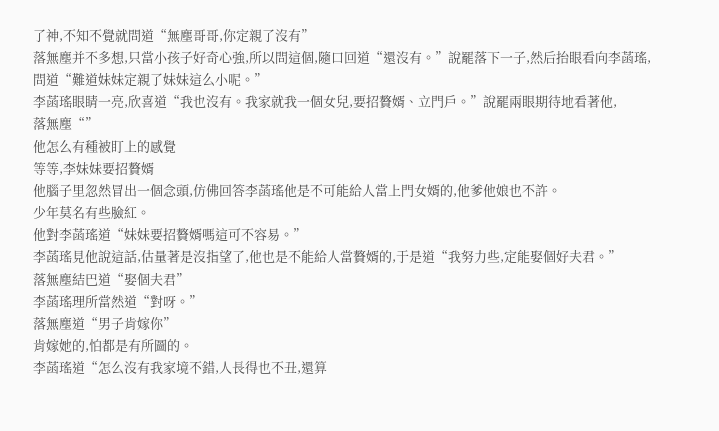了神,不知不覺就問道“無塵哥哥,你定親了沒有”
落無塵并不多想,只當小孩子好奇心強,所以問這個,隨口回道“還沒有。”說罷落下一子,然后抬眼看向李菡瑤,問道“難道妹妹定親了妹妹這么小呢。”
李菡瑤眼睛一亮,欣喜道“我也沒有。我家就我一個女兒,要招贅婿、立門戶。”說罷兩眼期待地看著他,
落無塵“”
他怎么有種被盯上的感覺
等等,李妹妹要招贅婿
他腦子里忽然冒出一個念頭,仿佛回答李菡瑤他是不可能給人當上門女婿的,他爹他娘也不許。
少年莫名有些臉紅。
他對李菡瑤道“妹妹要招贅婿嗎這可不容易。”
李菡瑤見他說這話,估量著是沒指望了,他也是不能給人當贅婿的,于是道“我努力些,定能娶個好夫君。”
落無塵結巴道“娶個夫君”
李菡瑤理所當然道“對呀。”
落無塵道“男子肯嫁你”
肯嫁她的,怕都是有所圖的。
李菡瑤道“怎么沒有我家境不錯,人長得也不丑,還算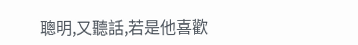聰明,又聽話,若是他喜歡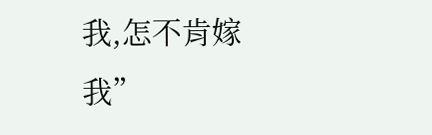我,怎不肯嫁我”